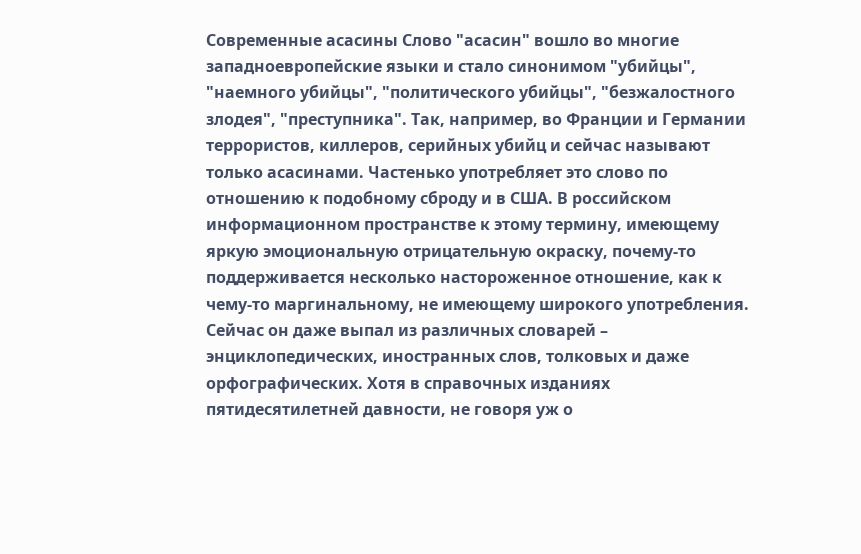Современные асасины Слово "асасин" вошло во многие западноевропейские языки и стало синонимом "убийцы", "наемного убийцы", "политического убийцы", "безжалостного злодея", "преступника". Так, например, во Франции и Германии террористов, киллеров, серийных убийц и сейчас называют только асасинами. Частенько употребляет это слово по отношению к подобному сброду и в США. В российском информационном пространстве к этому термину, имеющему яркую эмоциональную отрицательную окраску, почему-то поддерживается несколько настороженное отношение, как к чему-то маргинальному, не имеющему широкого употребления. Сейчас он даже выпал из различных словарей – энциклопедических, иностранных слов, толковых и даже орфографических. Хотя в справочных изданиях пятидесятилетней давности, не говоря уж о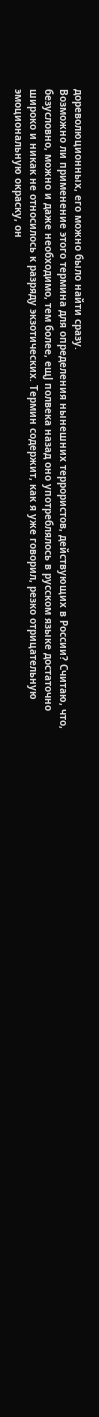дореволюционных, его можно было найти сразу.
Возможно ли применение этого термина для определения нынешних террористов, действующих в России? Считаю, что, безусловно, можно и даже необходимо, тем более, ещЈ полвека назад оно употреблялось в русском языке достаточно широко и никак не относилось к разряду экзотических. Термин содержит, как я уже говорил, резко отрицательную эмоциональную окраску, он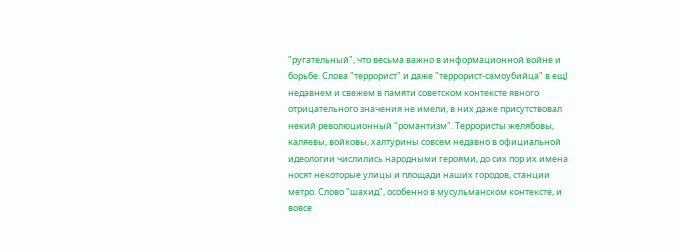"ругательный", что весьма важно в информационной войне и борьбе. Слова "террорист" и даже "террорист-самоубийца" в ещЈ недавнем и свежем в памяти советском контексте явного отрицательного значения не имели, в них даже присутствовал некий революционный "романтизм". Террористы желябовы, каляевы, войковы, халтурины совсем недавно в официальной идеологии числились народными героями, до сих пор их имена носят некоторые улицы и площади наших городов, станции метро. Слово "шахид", особенно в мусульманском контексте, и вовсе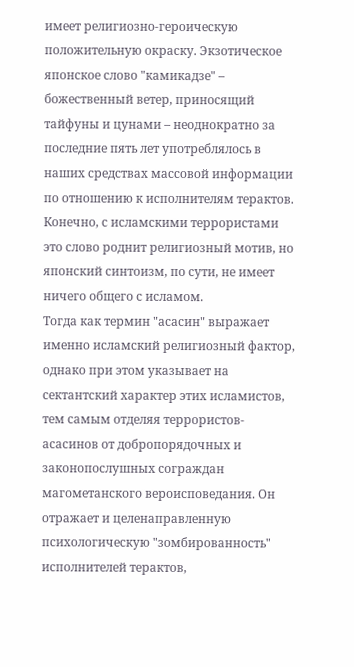имеет религиозно-героическую положительную окраску. Экзотическое японское слово "камикадзе" – божественный ветер, приносящий тайфуны и цунами – неоднократно за последние пять лет употреблялось в наших средствах массовой информации по отношению к исполнителям терактов. Конечно, с исламскими террористами это слово роднит религиозный мотив, но японский синтоизм, по сути, не имеет ничего общего с исламом.
Тогда как термин "асасин" выражает именно исламский религиозный фактор, однако при этом указывает на сектантский характер этих исламистов, тем самым отделяя террористов-асасинов от добропорядочных и законопослушных сограждан магометанского вероисповедания. Он отражает и целенаправленную психологическую "зомбированность" исполнителей терактов,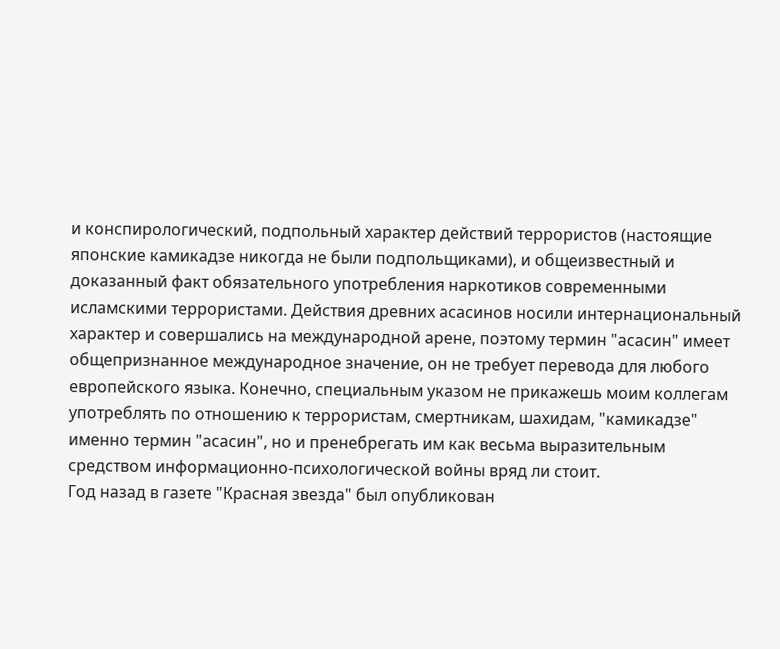и конспирологический, подпольный характер действий террористов (настоящие японские камикадзе никогда не были подпольщиками), и общеизвестный и доказанный факт обязательного употребления наркотиков современными исламскими террористами. Действия древних асасинов носили интернациональный характер и совершались на международной арене, поэтому термин "асасин" имеет общепризнанное международное значение, он не требует перевода для любого европейского языка. Конечно, специальным указом не прикажешь моим коллегам употреблять по отношению к террористам, смертникам, шахидам, "камикадзе" именно термин "асасин", но и пренебрегать им как весьма выразительным средством информационно-психологической войны вряд ли стоит.
Год назад в газете "Красная звезда" был опубликован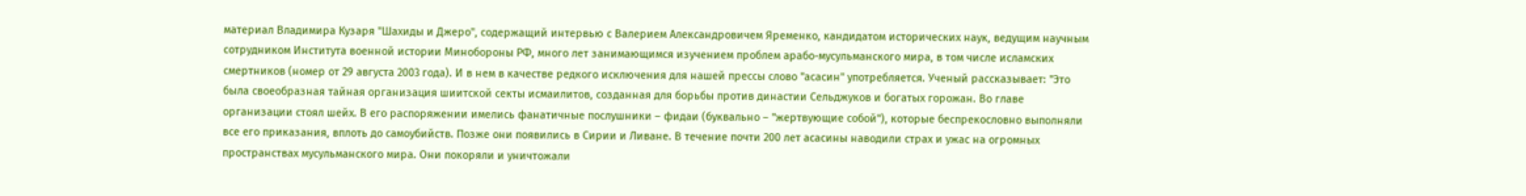материал Владимира Кузаря "Шахиды и Джеро", содержащий интервью с Валерием Александровичем Яременко, кандидатом исторических наук, ведущим научным сотрудником Института военной истории Минобороны РФ, много лет занимающимся изучением проблем арабо-мусульманского мира, в том числе исламских смертников (номер от 29 августа 2003 года). И в нем в качестве редкого исключения для нашей прессы слово "асасин" употребляется. Ученый рассказывает: "Это была своеобразная тайная организация шиитской секты исмаилитов, созданная для борьбы против династии Сельджуков и богатых горожан. Во главе организации стоял шейх. В его распоряжении имелись фанатичные послушники – фидаи (буквально – "жертвующие собой"), которые беспрекословно выполняли все его приказания, вплоть до самоубийств. Позже они появились в Сирии и Ливане. В течение почти 200 лет асасины наводили страх и ужас на огромных пространствах мусульманского мира. Они покоряли и уничтожали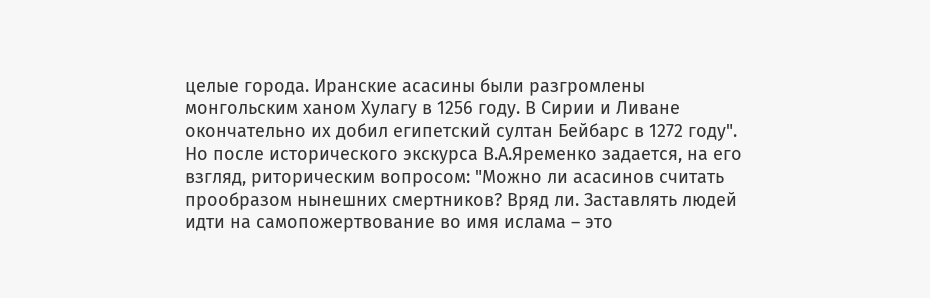целые города. Иранские асасины были разгромлены монгольским ханом Хулагу в 1256 году. В Сирии и Ливане окончательно их добил египетский султан Бейбарс в 1272 году".
Но после исторического экскурса В.А.Яременко задается, на его взгляд, риторическим вопросом: "Можно ли асасинов считать прообразом нынешних смертников? Вряд ли. Заставлять людей идти на самопожертвование во имя ислама – это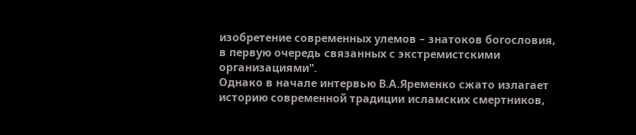изобретение современных улемов – знатоков богословия, в первую очередь связанных с экстремистскими организациями".
Однако в начале интервью В.А.Яременко сжато излагает историю современной традиции исламских смертников,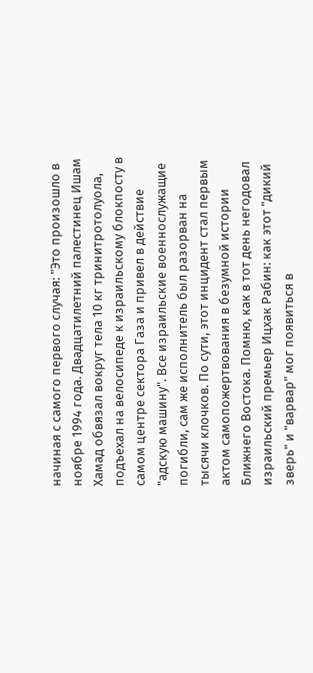начиная с самого первого случая: "Это произошло в ноябре 1994 года. Двадцатилетний палестинец Ишам Хамад обвязал вокруг тела 10 кг тринитротолуола, подъехал на велосипеде к израильскому блокпосту в самом центре сектора Газа и привел в действие "адскую машину". Все израильские военнослужащие погибли, сам же исполнитель был разорван на тысячи клочков. По сути, этот инцидент стал первым актом самопожертвования в безумной истории Ближнего Востока. Помню, как в тот день негодовал израильский премьер Ицхак Рабин: как этот "дикий зверь" и "варвар" мог появиться в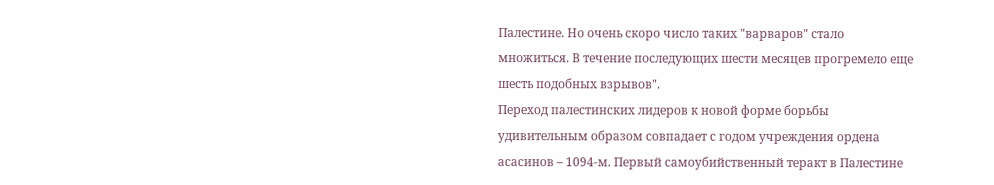Палестине. Но очень скоро число таких "варваров" стало множиться. В течение последующих шести месяцев прогремело еще шесть подобных взрывов".
Переход палестинских лидеров к новой форме борьбы удивительным образом совпадает с годом учреждения ордена асасинов – 1094-м. Первый самоубийственный теракт в Палестине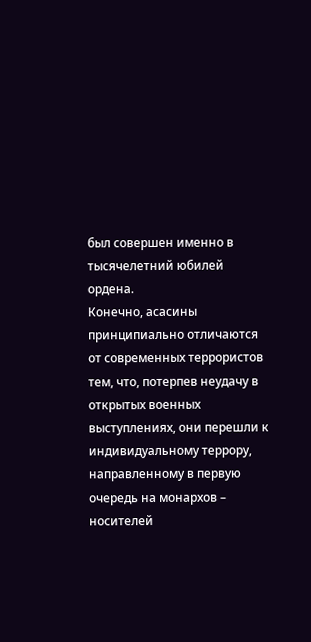был совершен именно в тысячелетний юбилей ордена.
Конечно, асасины принципиально отличаются от современных террористов тем, что, потерпев неудачу в открытых военных выступлениях, они перешли к индивидуальному террору, направленному в первую очередь на монархов – носителей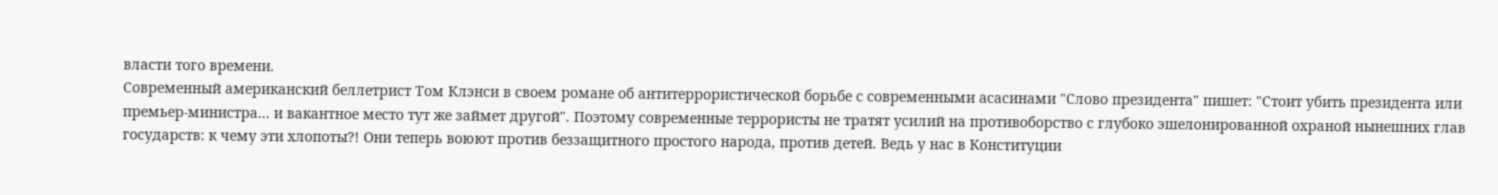власти того времени.
Современный американский беллетрист Том Клэнси в своем романе об антитеррористической борьбе с современными асасинами "Слово президента" пишет: "Стоит убить президента или премьер-министра… и вакантное место тут же займет другой". Поэтому современные террористы не тратят усилий на противоборство с глубоко эшелонированной охраной нынешних глав государств: к чему эти хлопоты?! Они теперь воюют против беззащитного простого народа, против детей. Ведь у нас в Конституции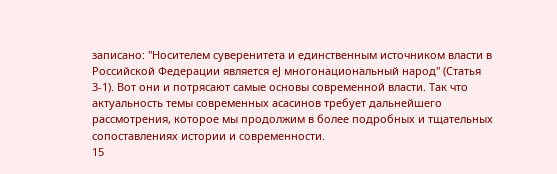записано: "Носителем суверенитета и единственным источником власти в Российской Федерации является еЈ многонациональный народ" (Статья 3-1). Вот они и потрясают самые основы современной власти. Так что актуальность темы современных асасинов требует дальнейшего рассмотрения, которое мы продолжим в более подробных и тщательных сопоставлениях истории и современности.
15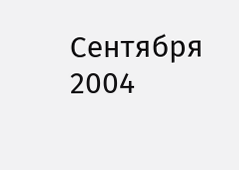Сентября 2004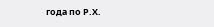года по Р.Х.